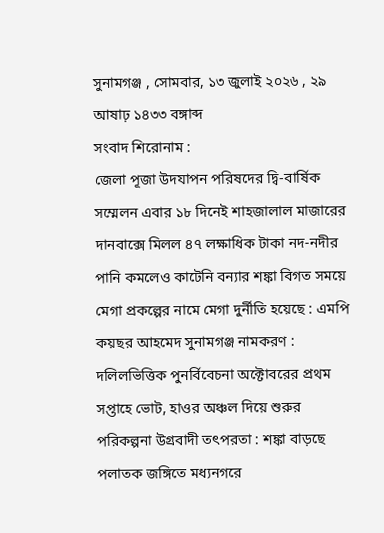সুনামগঞ্জ , সোমবার, ১৩ জুলাই ২০২৬ , ২৯ আষাঢ় ১৪৩৩ বঙ্গাব্দ
সংবাদ শিরোনাম :
জেলা পূজা উদযাপন পরিষদের দ্বি-বার্ষিক সম্মেলন এবার ১৮ দিনেই শাহজালাল মাজারের দানবাক্সে মিলল ৪৭ লক্ষাধিক টাকা নদ-নদীর পানি কমলেও কাটেনি বন্যার শঙ্কা বিগত সময়ে মেগা প্রকল্পের নামে মেগা দুর্নীতি হয়েছে : এমপি কয়ছর আহমেদ সুনামগঞ্জ নামকরণ : দলিলভিত্তিক পুনর্বিবেচনা অক্টোবরের প্রথম সপ্তাহে ভোট, হাওর অঞ্চল দিয়ে শুরুর পরিকল্পনা উগ্রবাদী তৎপরতা : শঙ্কা বাড়ছে পলাতক জঙ্গিতে মধ্যনগরে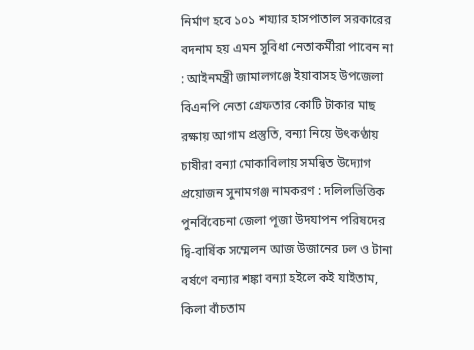নির্মাণ হবে ১০১ শয্যার হাসপাতাল সরকারের বদনাম হয় এমন সুবিধা নেতাকর্মীরা পাবেন না : আইনমন্ত্রী জামালগঞ্জে ইয়াবাসহ উপজেলা বিএনপি নেতা গ্রেফতার কোটি টাকার মাছ রক্ষায় আগাম প্রস্তুতি, বন্যা নিয়ে উৎকণ্ঠায় চাষীরা বন্যা মোকাবিলায় সমন্বিত উদ্যোগ প্রয়োজন সুনামগঞ্জ নামকরণ : দলিলভিত্তিক পুনর্বিবেচনা জেলা পূজা উদযাপন পরিষদের দ্বি-বার্ষিক সম্মেলন আজ উজানের ঢল ও টানা বর্ষণে বন্যার শঙ্কা বন্যা হইলে কই যাইতাম, কিলা বাঁচতাম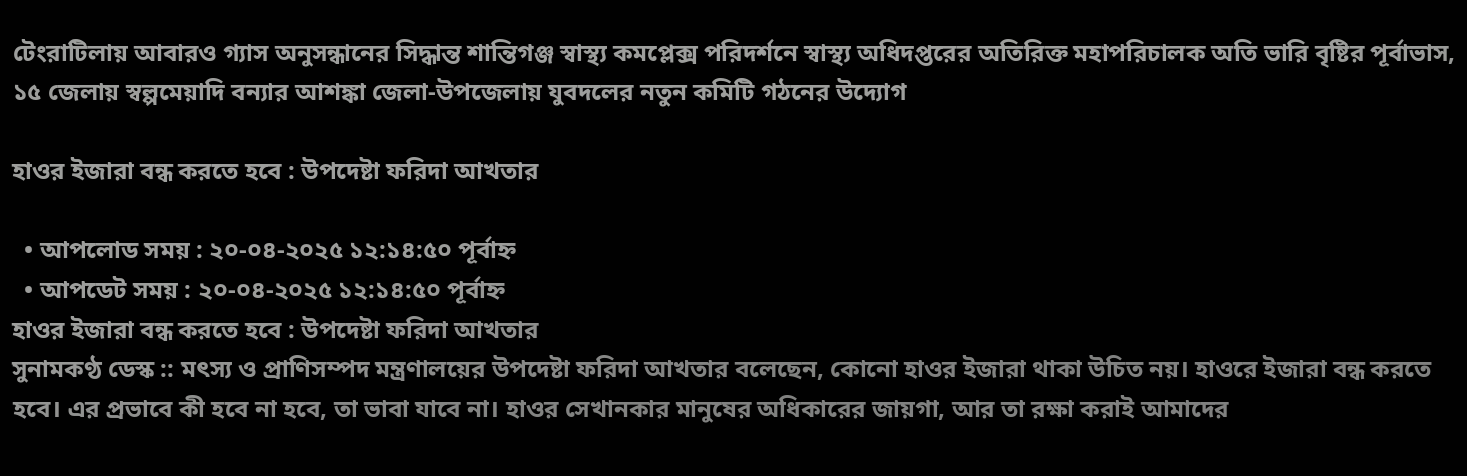টেংরাটিলায় আবারও গ্যাস অনুসন্ধানের সিদ্ধান্ত শান্তিগঞ্জ স্বাস্থ্য কমপ্লেক্স পরিদর্শনে স্বাস্থ্য অধিদপ্তরের অতিরিক্ত মহাপরিচালক অতি ভারি বৃষ্টির পূর্বাভাস, ১৫ জেলায় স্বল্পমেয়াদি বন্যার আশঙ্কা জেলা-উপজেলায় যুবদলের নতুন কমিটি গঠনের উদ্যোগ

হাওর ইজারা বন্ধ করতে হবে : উপদেষ্টা ফরিদা আখতার

  • আপলোড সময় : ২০-০৪-২০২৫ ১২:১৪:৫০ পূর্বাহ্ন
  • আপডেট সময় : ২০-০৪-২০২৫ ১২:১৪:৫০ পূর্বাহ্ন
হাওর ইজারা বন্ধ করতে হবে : উপদেষ্টা ফরিদা আখতার
সুনামকণ্ঠ ডেস্ক :: মৎস্য ও প্রাণিসম্পদ মন্ত্রণালয়ের উপদেষ্টা ফরিদা আখতার বলেছেন, কোনো হাওর ইজারা থাকা উচিত নয়। হাওরে ইজারা বন্ধ করতে হবে। এর প্রভাবে কী হবে না হবে, তা ভাবা যাবে না। হাওর সেখানকার মানুষের অধিকারের জায়গা, আর তা রক্ষা করাই আমাদের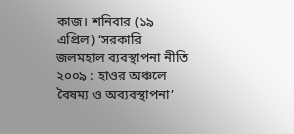কাজ। শনিবার (১৯ এপ্রিল) ‘সরকারি জলমহাল ব্যবস্থাপনা নীতি ২০০৯ : হাওর অঞ্চলে বৈষম্য ও অব্যবস্থাপনা’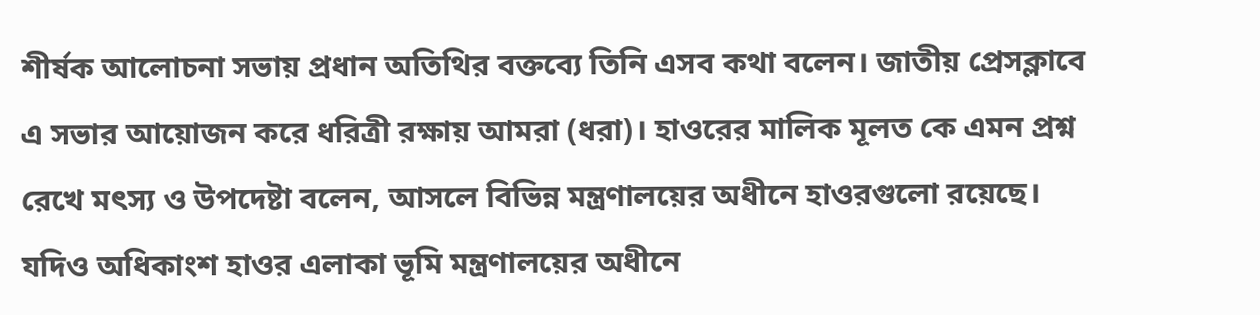শীর্ষক আলোচনা সভায় প্রধান অতিথির বক্তব্যে তিনি এসব কথা বলেন। জাতীয় প্রেসক্লাবে এ সভার আয়োজন করে ধরিত্রী রক্ষায় আমরা (ধরা)। হাওরের মালিক মূলত কে এমন প্রশ্ন রেখে মৎস্য ও উপদেষ্টা বলেন, আসলে বিভিন্ন মন্ত্রণালয়ের অধীনে হাওরগুলো রয়েছে। যদিও অধিকাংশ হাওর এলাকা ভূমি মন্ত্রণালয়ের অধীনে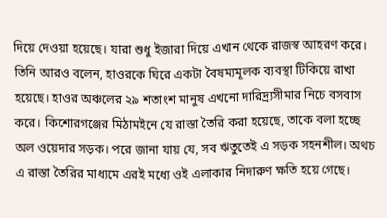দিয়ে দেওয়া হয়েছে। যারা শুধু ইজারা দিয়ে এখান থেকে রাজস্ব আহরণ করে। তিনি আরও বলেন, হাওরকে ঘিরে একটা বৈষম্যমূলক ব্যবস্থা টিকিয়ে রাখা হয়েছে। হাওর অঞ্চলের ২৯ শতাংশ মানুষ এখনো দারিদ্র্যসীমার নিচে বসবাস করে। কিশোরগঞ্জের মিঠামইনে যে রাস্তা তৈরি করা হয়েছে, তাকে বলা হচ্ছে অল ওয়েদার সড়ক। পরে জানা যায় যে, সব ঋতুতেই এ সড়ক সহনশীল। অথচ এ রাস্তা তৈরির মাধ্যমে এরই মধ্যে ওই এলাকার নিদারুণ ক্ষতি হয়ে গেছে।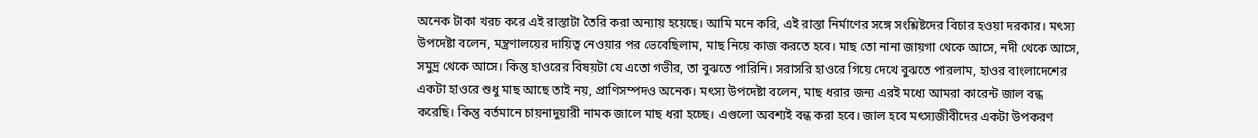অনেক টাকা খরচ করে এই রাস্তাটা তৈরি করা অন্যায় হয়েছে। আমি মনে করি, এই রাস্তা নির্মাণের সঙ্গে সংশ্লিষ্টদের বিচার হওয়া দরকার। মৎস্য উপদেষ্টা বলেন, মন্ত্রণালয়ের দায়িত্ব নেওয়ার পর ভেবেছিলাম, মাছ নিয়ে কাজ করতে হবে। মাছ তো নানা জায়গা থেকে আসে, নদী থেকে আসে, সমুদ্র থেকে আসে। কিন্তু হাওরের বিষয়টা যে এতো গভীর, তা বুঝতে পারিনি। সরাসরি হাওরে গিয়ে দেখে বুঝতে পারলাম, হাওর বাংলাদেশের একটা হাওরে শুধু মাছ আছে তাই নয়, প্রাণিসম্পদও অনেক। মৎস্য উপদেষ্টা বলেন, মাছ ধরার জন্য এরই মধ্যে আমরা কারেন্ট জাল বন্ধ করেছি। কিন্তু বর্তমানে চায়নাদুয়ারী নামক জালে মাছ ধরা হচ্ছে। এগুলো অবশ্যই বন্ধ করা হবে। জাল হবে মৎস্যজীবীদের একটা উপকরণ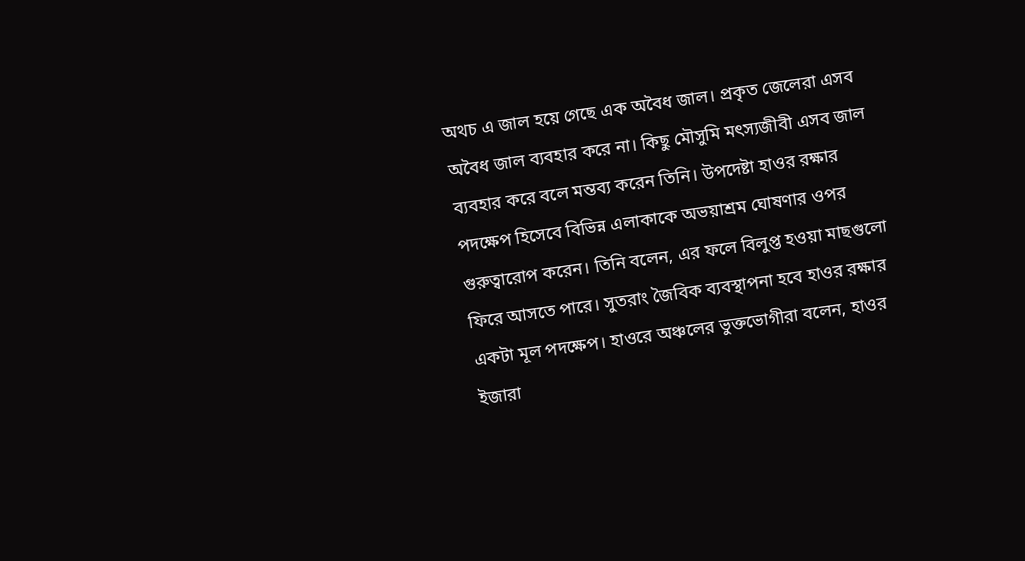অথচ এ জাল হয়ে গেছে এক অবৈধ জাল। প্রকৃত জেলেরা এসব অবৈধ জাল ব্যবহার করে না। কিছু মৌসুমি মৎস্যজীবী এসব জাল ব্যবহার করে বলে মন্তব্য করেন তিনি। উপদেষ্টা হাওর রক্ষার পদক্ষেপ হিসেবে বিভিন্ন এলাকাকে অভয়াশ্রম ঘোষণার ওপর গুরুত্বারোপ করেন। তিনি বলেন, এর ফলে বিলুপ্ত হওয়া মাছগুলো ফিরে আসতে পারে। সুতরাং জৈবিক ব্যবস্থাপনা হবে হাওর রক্ষার একটা মূল পদক্ষেপ। হাওরে অঞ্চলের ভুক্তভোগীরা বলেন, হাওর ইজারা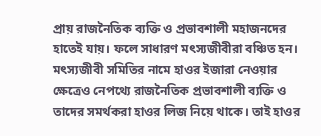প্রায় রাজনৈতিক ব্যক্তি ও প্রভাবশালী মহাজনদের হাতেই যায়। ফলে সাধারণ মৎস্যজীবীরা বঞ্চিত হন। মৎস্যজীবী সমিতির নামে হাওর ইজারা নেওয়ার ক্ষেত্রেও নেপথ্যে রাজনৈতিক প্রভাবশালী ব্যক্তি ও তাদের সমর্থকরা হাওর লিজ নিয়ে থাকে। তাই হাওর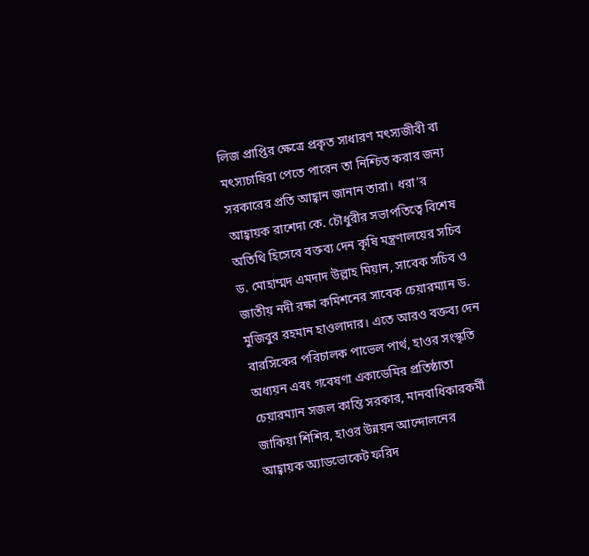লিজ প্রাপ্তির ক্ষেত্রে প্রকৃত সাধারণ মৎস্যজীবী বা মৎস্যচাষিরা পেতে পারেন তা নিশ্চিত করার জন্য সরকারের প্রতি আহ্বান জানান তারা। ধরা’র আহ্বায়ক রাশেদা কে. চৌধুরীর সভাপতিত্বে বিশেষ অতিথি হিসেবে বক্তব্য দেন কৃষি মন্ত্রণালয়ের সচিব ড. মোহাম্মদ এমদাদ উল্লাহ মিয়ান, সাবেক সচিব ও জাতীয় নদী রক্ষা কমিশনের সাবেক চেয়ারম্যান ড. মুজিবুর রহমান হাওলাদার। এতে আরও বক্তব্য দেন বারসিকের পরিচালক পাভেল পার্থ, হাওর সংস্কৃতি অধ্যয়ন এবং গবেষণা একাডেমির প্রতিষ্ঠাতা চেয়ারম্যান সজল কান্তি সরকার, মানবাধিকারকর্মী জাকিয়া শিশির, হাওর উন্নয়ন আন্দোলনের আহ্বায়ক অ্যাডভোকেট ফরিদ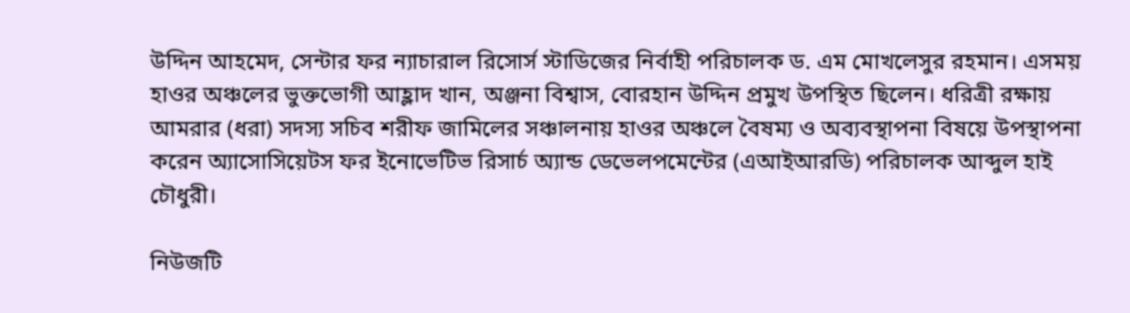উদ্দিন আহমেদ, সেন্টার ফর ন্যাচারাল রিসোর্স স্টাডিজের নির্বাহী পরিচালক ড. এম মোখলেসুর রহমান। এসময় হাওর অঞ্চলের ভুক্তভোগী আহ্লাদ খান, অঞ্জনা বিশ্বাস, বোরহান উদ্দিন প্রমুখ উপস্থিত ছিলেন। ধরিত্রী রক্ষায় আমরার (ধরা) সদস্য সচিব শরীফ জামিলের সঞ্চালনায় হাওর অঞ্চলে বৈষম্য ও অব্যবস্থাপনা বিষয়ে উপস্থাপনা করেন অ্যাসোসিয়েটস ফর ইনোভেটিভ রিসার্চ অ্যান্ড ডেভেলপমেন্টের (এআইআরডি) পরিচালক আব্দুল হাই চৌধুরী।

নিউজটি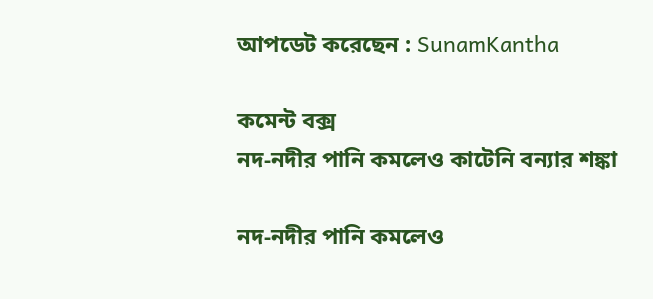আপডেট করেছেন : SunamKantha

কমেন্ট বক্স
নদ-নদীর পানি কমলেও কাটেনি বন্যার শঙ্কা

নদ-নদীর পানি কমলেও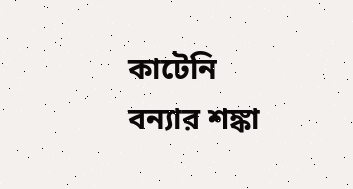কাটেনি বন্যার শঙ্কা